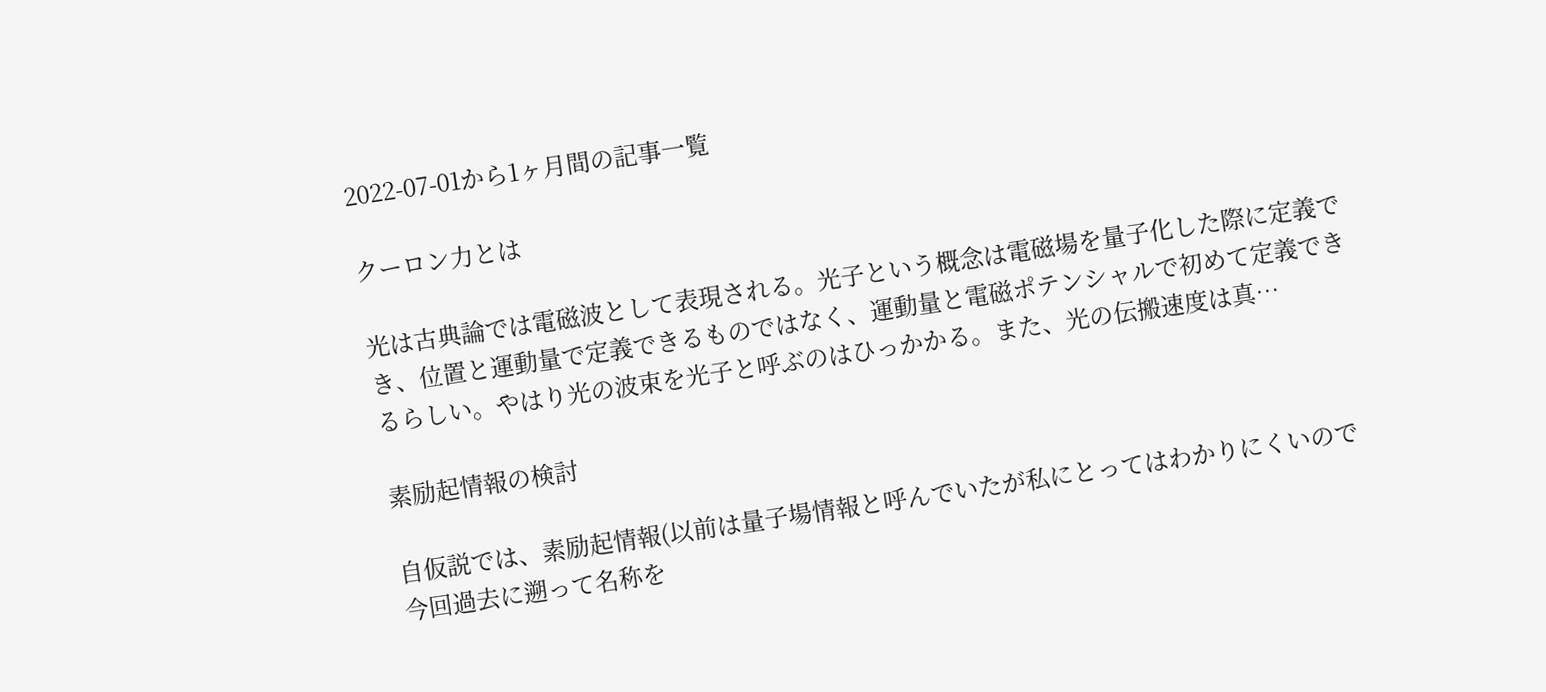2022-07-01から1ヶ月間の記事一覧

クーロン力とは

光は古典論では電磁波として表現される。光子という概念は電磁場を量子化した際に定義でき、位置と運動量で定義できるものではなく、運動量と電磁ポテンシャルで初めて定義できるらしい。やはり光の波束を光子と呼ぶのはひっかかる。また、光の伝搬速度は真…

素励起情報の検討

自仮説では、素励起情報(以前は量子場情報と呼んでいたが私にとってはわかりにくいので今回過去に遡って名称を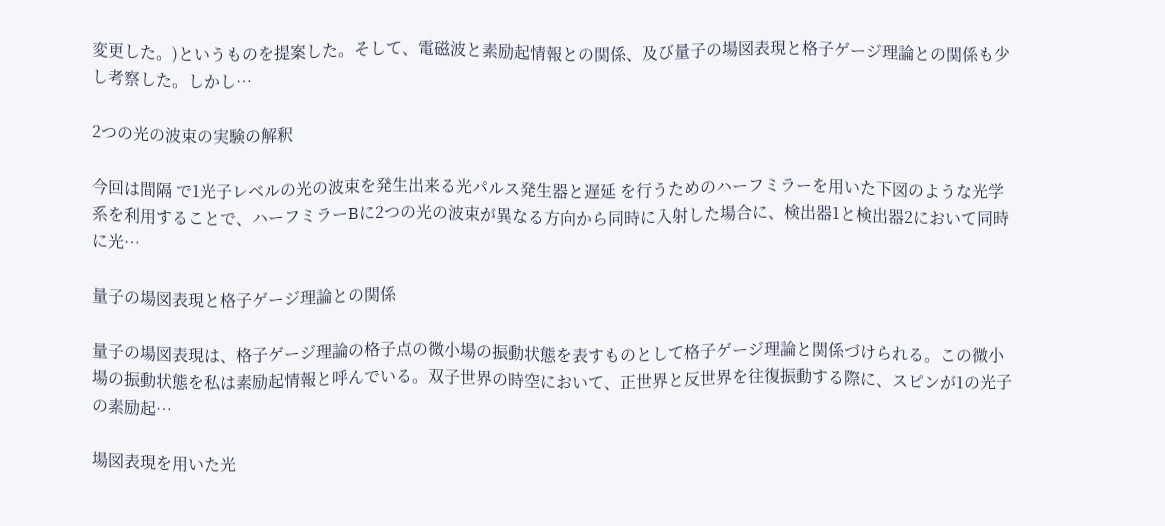変更した。)というものを提案した。そして、電磁波と素励起情報との関係、及び量子の場図表現と格子ゲージ理論との関係も少し考察した。しかし…

2つの光の波束の実験の解釈

今回は間隔 で1光子レベルの光の波束を発生出来る光パルス発生器と遅延 を行うためのハーフミラーを用いた下図のような光学系を利用することで、ハーフミラーBに2つの光の波束が異なる方向から同時に入射した場合に、検出器1と検出器2において同時に光…

量子の場図表現と格子ゲージ理論との関係

量子の場図表現は、格子ゲージ理論の格子点の微小場の振動状態を表すものとして格子ゲージ理論と関係づけられる。この微小場の振動状態を私は素励起情報と呼んでいる。双子世界の時空において、正世界と反世界を往復振動する際に、スピンが1の光子の素励起…

場図表現を用いた光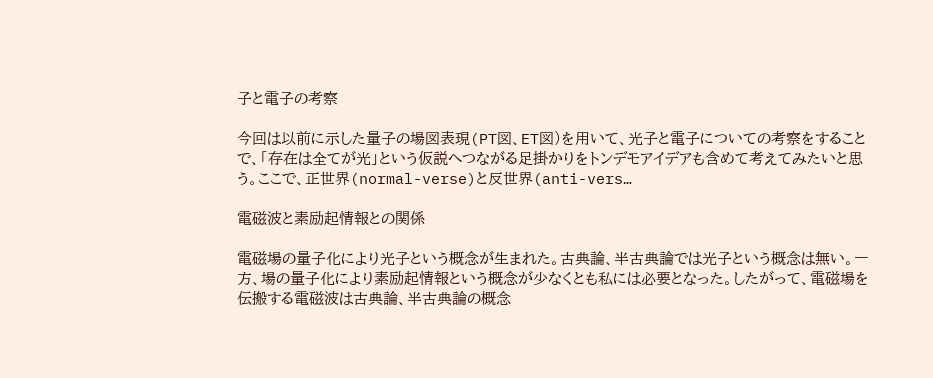子と電子の考察

今回は以前に示した量子の場図表現(PT図、ET図)を用いて、光子と電子についての考察をすることで、「存在は全てが光」という仮説へつながる足掛かりをトンデモアイデアも含めて考えてみたいと思う。ここで、正世界(normal-verse)と反世界(anti-vers…

電磁波と素励起情報との関係

電磁場の量子化により光子という概念が生まれた。古典論、半古典論では光子という概念は無い。一方、場の量子化により素励起情報という概念が少なくとも私には必要となった。したがって、電磁場を伝搬する電磁波は古典論、半古典論の概念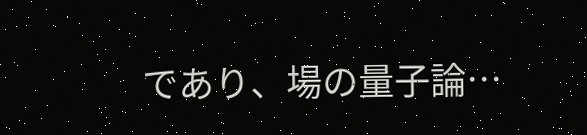であり、場の量子論…